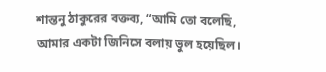শান্তনু ঠাকুরের বক্তব্য, “আমি তো বলেছি, আমার একটা জিনিসে বলায় ভুল হয়েছিল।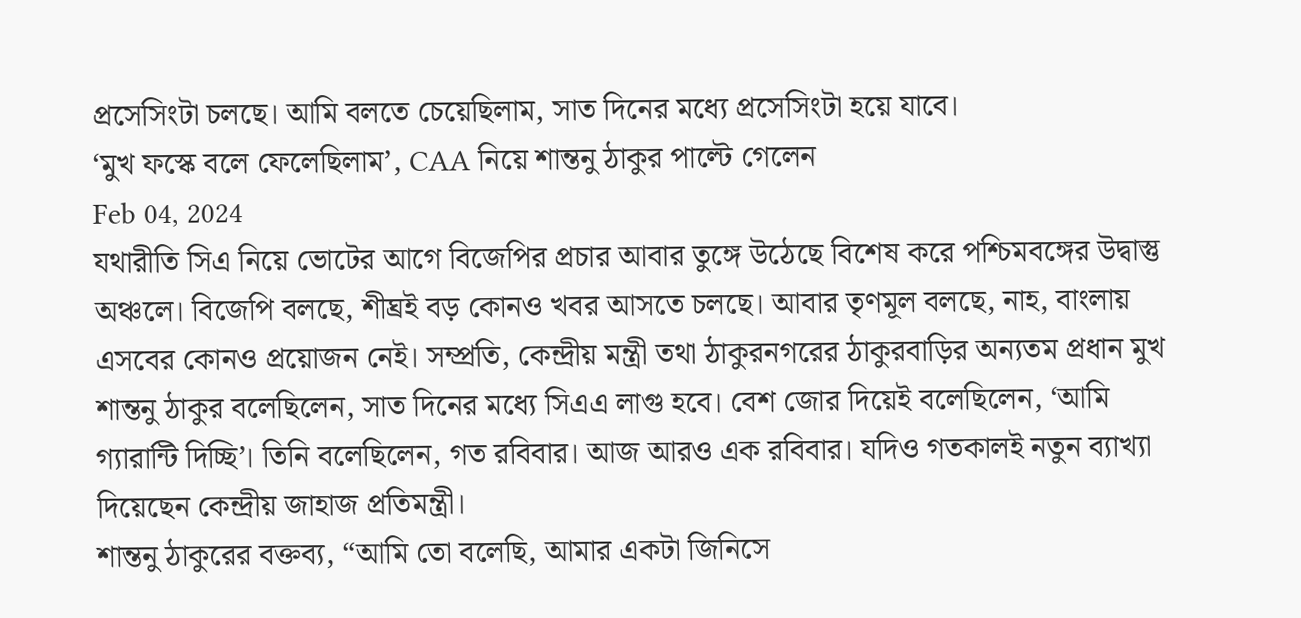প্রসেসিংটা চলছে। আমি বলতে চেয়েছিলাম, সাত দিনের মধ্যে প্রসেসিংটা হয়ে যাবে।
‘মুখ ফস্কে বলে ফেলেছিলাম’, CAA নিয়ে শান্তনু ঠাকুর পাল্টে গেলেন
Feb 04, 2024
যথারীতি সিএ নিয়ে ভোটের আগে বিজেপির প্রচার আবার তুঙ্গে উঠেছে বিশেষ করে পশ্চিমবঙ্গের উদ্বাস্তু অঞ্চলে। বিজেপি বলছে, শীঘ্রই বড় কোনও খবর আসতে চলছে। আবার তৃণমূল বলছে, নাহ, বাংলায় এসবের কোনও প্রয়োজন নেই। সম্প্রতি, কেন্দ্রীয় মন্ত্রী তথা ঠাকুরনগরের ঠাকুরবাড়ির অন্যতম প্রধান মুখ শান্তনু ঠাকুর বলেছিলেন, সাত দিনের মধ্যে সিএএ লাগু হবে। বেশ জোর দিয়েই বলেছিলেন, ‘আমি গ্যারান্টি দিচ্ছি’। তিনি বলেছিলেন, গত রবিবার। আজ আরও এক রবিবার। যদিও গতকালই নতুন ব্যাখ্যা দিয়েছেন কেন্দ্রীয় জাহাজ প্রতিমন্ত্রী।
শান্তনু ঠাকুরের বক্তব্য, “আমি তো বলেছি, আমার একটা জিনিসে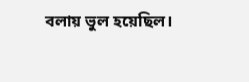বলায় ভুল হয়েছিল।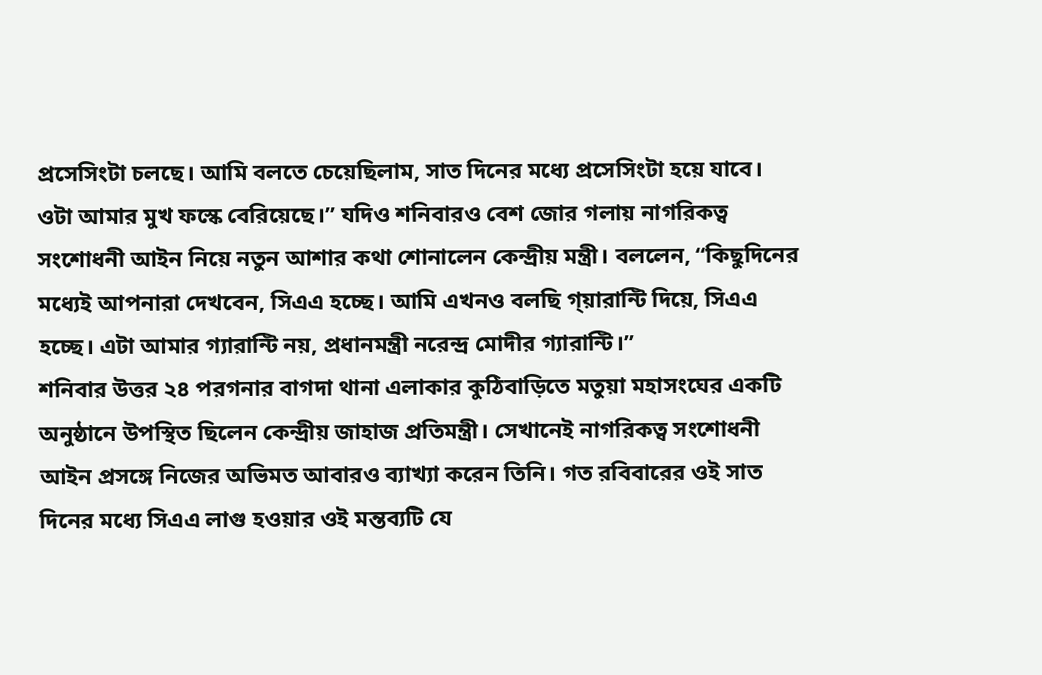প্রসেসিংটা চলছে। আমি বলতে চেয়েছিলাম, সাত দিনের মধ্যে প্রসেসিংটা হয়ে যাবে। ওটা আমার মুখ ফস্কে বেরিয়েছে।” যদিও শনিবারও বেশ জোর গলায় নাগরিকত্ব সংশোধনী আইন নিয়ে নতুন আশার কথা শোনালেন কেন্দ্রীয় মন্ত্রী। বললেন, “কিছুদিনের মধ্যেই আপনারা দেখবেন, সিএএ হচ্ছে। আমি এখনও বলছি গ্য়ারান্টি দিয়ে, সিএএ হচ্ছে। এটা আমার গ্যারান্টি নয়, প্রধানমন্ত্রী নরেন্দ্র মোদীর গ্যারান্টি।”
শনিবার উত্তর ২৪ পরগনার বাগদা থানা এলাকার কুঠিবাড়িতে মতুয়া মহাসংঘের একটি অনুষ্ঠানে উপস্থিত ছিলেন কেন্দ্রীয় জাহাজ প্রতিমন্ত্রী। সেখানেই নাগরিকত্ব সংশোধনী আইন প্রসঙ্গে নিজের অভিমত আবারও ব্যাখ্যা করেন তিনি। গত রবিবারের ওই সাত দিনের মধ্যে সিএএ লাগু হওয়ার ওই মন্তব্যটি যে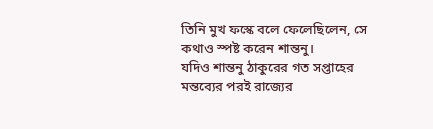তিনি মুখ ফস্কে বলে ফেলেছিলেন, সে কথাও স্পষ্ট করেন শান্তনু।
যদিও শান্তনু ঠাকুরের গত সপ্তাহের মন্তব্যের পরই রাজ্যের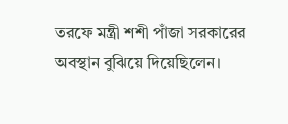তরফে মন্ত্রী শশী পাঁজা সরকারের অবস্থান বুঝিয়ে দিয়েছিলেন।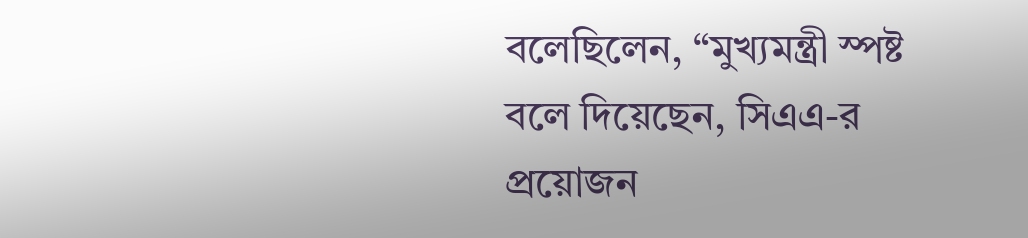বলেছিলেন, “মুখ্যমন্ত্রী স্পষ্ট বলে দিয়েছেন, সিএএ-র প্রয়োজন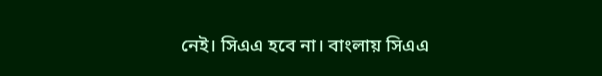নেই। সিএএ হবে না। বাংলায় সিএএ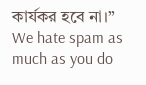কার্যকর হবে না।”
We hate spam as much as you do